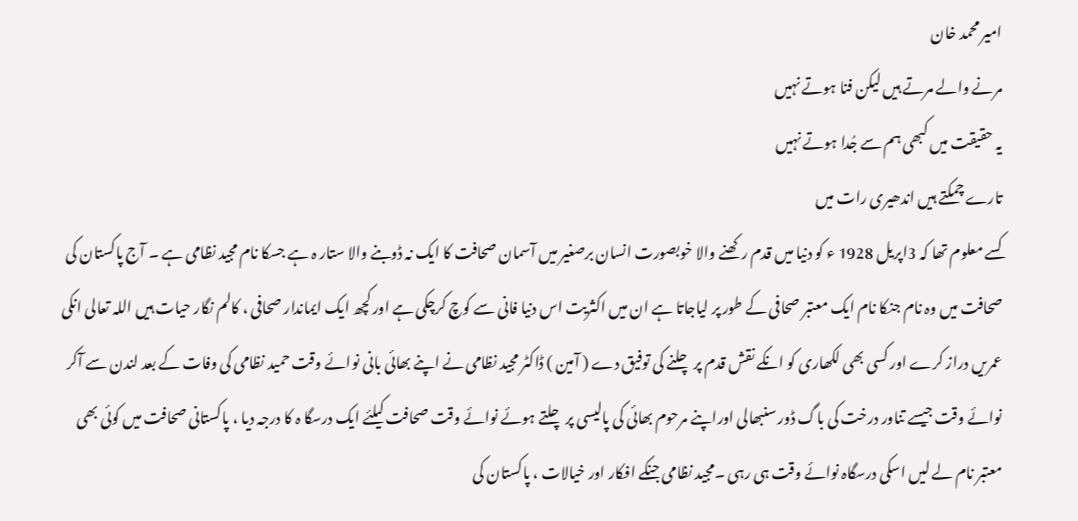امیر محمد خان
مرنے والے مرتے ہیں لیکن فنا ہوتے نہیں
یہ حقیقت میں کبھی ہم سے جُدا ہوتے نہیں
تارے چمکتے ہیں اندھیری رات میں
کسے معلوم تھا کہ 3اپریل 1928 ء کو دنیا میں قدم رکھنے والا خوبصورت انسان برصغیر میں آسمان صحافت کا ایک نہ ڈوبنے والا ستار ہ ہے جسکا نام مجید نظامی ہے ۔ آج پاکستان کی صحافت میں وہ نام جنکا نام ایک معتبر صحافی کے طور پر لیاجاتا ہے ان میں اکثریت اس دنیا فانی سے کوچ کرچکی ہے اور کچھ ایک ایماندار صحافی ، کالم نگار حیات ہیں اللہ تعالی انکی عمریں دراز کرے اور کسی بھی لکھاری کو انکے نقش قدم پر چلنے کی توفیق دے ( آمین ) ڈاکٹر مجید نظامی نے اپنے بھائی بانی نوائے وقت حمید نظامی کی وفات کے بعد لندن سے آکر نوائے وقت جیسے تناور درخت کی باگ ڈور سنبھالی اوراپنے مرحوم بھائی کی پالیسی پر چلتے ہوئے نوائے وقت صحافت کیلئے ایک درسگا ہ کا درجہ دیا ، پاکستانی صحافت میں کوئی بھی معتبر نام لے لیں اسکی درسگاہ نوائے وقت ہی رہی ۔مجید نظامی جنکے افکار اور خیالات ، پاکستان کی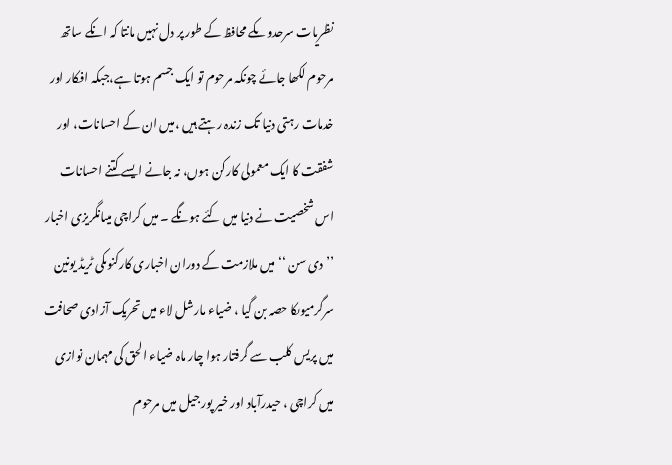نظریات سرحدوںکے محافظ کے طور پر دل نہیں مانتا کہ انکے ساتھ مرحوم لکھا جائے چونکہ مرحوم تو ایک جسم ہوتا ہے،جبکہ افکار اور خدمات رہتی دنیا تک زندہ رہتے ہیں ،میں ان کے احسانات، اور شفقت کا ایک معمولی کارکن ہوں، نہ جانے ایسے کتنے احسانات اس شخصیت نے دنیا میں کئے ہونگے ۔ میں کراچی میںانگریزی اخبار ’’دی سن ‘‘ میں ملازمت کے دوران اخباری کارکنوںکی ٹریڈ یونین سرگرمیوںکا حصہ بن گیا ، ضیاء مارشل لاء میں تحریک آزادی صحافت میں پریس کلب سے گرفتار ہوا چار ماہ ضیاء الحق کی مہمان نوازی میں کراچی ، حیدرآباد اور خیر پور جیل میں مرحوم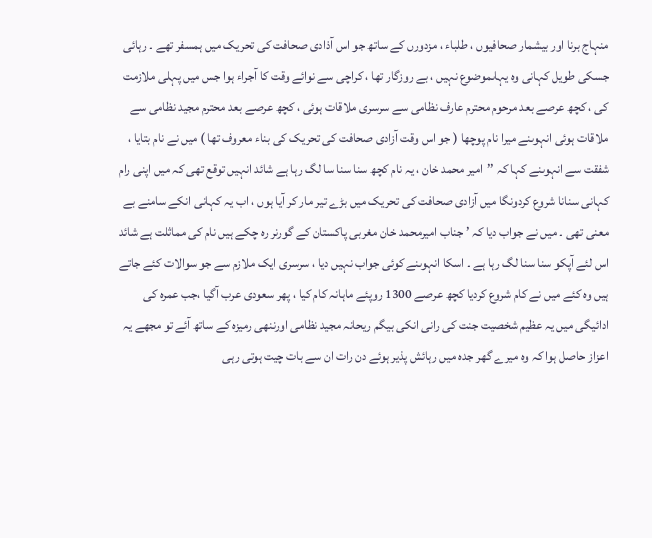منہاج برنا اور بیشمار صحافیوں ، طلباء ، مزدورں کے ساتھ جو اس آذادی صحافت کی تحریک میں ہمسفر تھے ۔ رہائی جسکی طویل کہانی وہ یہاںموضوع نہیں ، بے روزگار تھا ، کراچی سے نوائے وقت کا آجراء ہوا جس میں پہلی ملازمت کی ، کچھ عرصے بعد مرحوم محترم عارف نظامی سے سرسری ملاقات ہوئی ، کچھ عرصے بعد محترم مجید نظامی سے ملاقات ہوئی انہوںنے میرا نام پوچھا ( جو اس وقت آزادی صحافت کی تحریک کی بناء معروف تھا ) میں نے نام بتایا ، شفقت سے انہوںنے کہا کہ ’’امیر محمد خان ، یہ نام کچھ سنا سنا سا لگ رہا ہے شائد انہیں توقع تھی کہ میں اپنی رام کہانی سنانا شروع کردونگا میں آزادی صحافت کی تحریک میں بڑے تیر مار کر آیا ہوں ، اب یہ کہانی انکے سامنے بے معنی تھی ۔ میں نے جواب دیا کہ ’ جناب امیرمحمد خان مغربی پاکستان کے گورنر رہ چکے ہیں نام کی مماثلت ہے شائد اس لئے آپکو سنا سنا لگ رہا ہے ۔ اسکا انہوںنے کوئی جواب نہیں دیا ، سرسری ایک ملازم سے جو سوالات کئے جاتے ہیں وہ کئے میں نے کام شروع کردیا کچھ عرصے 1300 روپئے ماہانہ کام کیا ، پھر سعودی عرب آگیا ،جب عمرہ کی ادائیگی میں یہ عظیم شخصیت جنت کی رانی انکی بیگم ریحانہ مجید نظامی اورننھی رمیزہ کے ساتھ آئے تو مجھے یہ اعزاز حاصل ہوا کہ وہ میرے گھر جدہ میں رہائش پذیر ہوئے دن رات ان سے بات چیت ہوتی رہی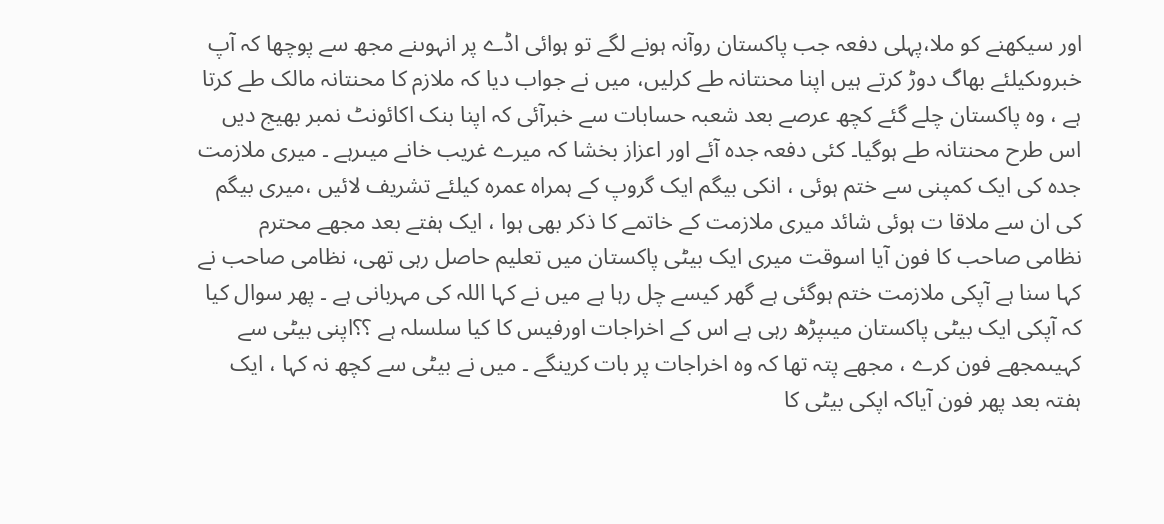اور سیکھنے کو ملا،پہلی دفعہ جب پاکستان روآنہ ہونے لگے تو ہوائی اڈے پر انہوںنے مجھ سے پوچھا کہ آپ خبروںکیلئے بھاگ دوڑ کرتے ہیں اپنا محنتانہ طے کرلیں، میں نے جواب دیا کہ ملازم کا محنتانہ مالک طے کرتا ہے ، وہ پاکستان چلے گئے کچھ عرصے بعد شعبہ حسابات سے خبرآئی کہ اپنا بنک اکائونٹ نمبر بھیج دیں اس طرح محنتانہ طے ہوگیا۔ کئی دفعہ جدہ آئے اور اعزاز بخشا کہ میرے غریب خانے میںرہے ۔ میری ملازمت جدہ کی ایک کمپنی سے ختم ہوئی ، انکی بیگم ایک گروپ کے ہمراہ عمرہ کیلئے تشریف لائیں ،میری بیگم کی ان سے ملاقا ت ہوئی شائد میری ملازمت کے خاتمے کا ذکر بھی ہوا ، ایک ہفتے بعد مجھے محترم نظامی صاحب کا فون آیا اسوقت میری ایک بیٹی پاکستان میں تعلیم حاصل رہی تھی، نظامی صاحب نے کہا سنا ہے آپکی ملازمت ختم ہوگئی ہے گھر کیسے چل رہا ہے میں نے کہا اللہ کی مہربانی ہے ۔ پھر سوال کیا کہ آپکی ایک بیٹی پاکستان میںپڑھ رہی ہے اس کے اخراجات اورفیس کا کیا سلسلہ ہے ؟؟اپنی بیٹی سے کہیںمجھے فون کرے ، مجھے پتہ تھا کہ وہ اخراجات پر بات کرینگے ۔ میں نے بیٹی سے کچھ نہ کہا ، ایک ہفتہ بعد پھر فون آیاکہ اپکی بیٹی کا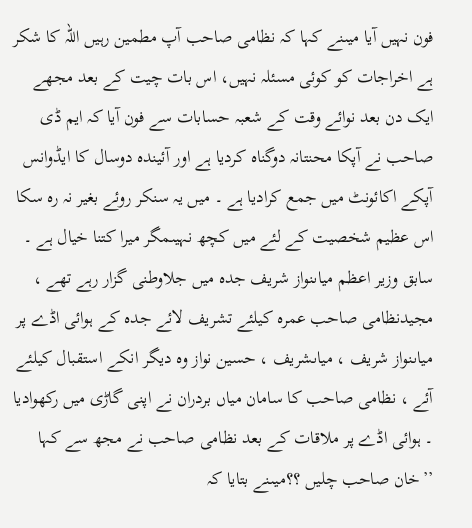فون نہیں آیا میںنے کہا کہ نظامی صاحب آپ مطمین رہیں اللہ کا شکر ہے اخراجات کو کوئی مسئلہ نہیں، اس بات چیت کے بعد مجھے ایک دن بعد نوائے وقت کے شعبہ حسابات سے فون آیا کہ ایم ڈی صاحب نے آپکا محنتانہ دوگناہ کردیا ہے اور آئیندہ دوسال کا ایڈوانس آپکے اکائونٹ میں جمع کرادیا ہے ۔ میں یہ سنکر روئے بغیر نہ رہ سکا اس عظیم شخصیت کے لئے میں کچھ نہیںمگر میرا کتنا خیال ہے ۔ سابق وزیر اعظم میاںنواز شریف جدہ میں جلاوطنی گزار رہے تھے ، مجیدنظامی صاحب عمرہ کیلئے تشریف لائے جدہ کے ہوائی اڈے پر میاںنواز شریف ، میاںشریف ، حسین نواز وہ دیگر انکے استقبال کیلئے آئے ، نظامی صاحب کا سامان میاں بردران نے اپنی گاڑی میں رکھوادیا ۔ ہوائی اڈے پر ملاقات کے بعد نظامی صاحب نے مجھ سے کہا ’’خان صاحب چلیں ؟؟میںنے بتایا کہ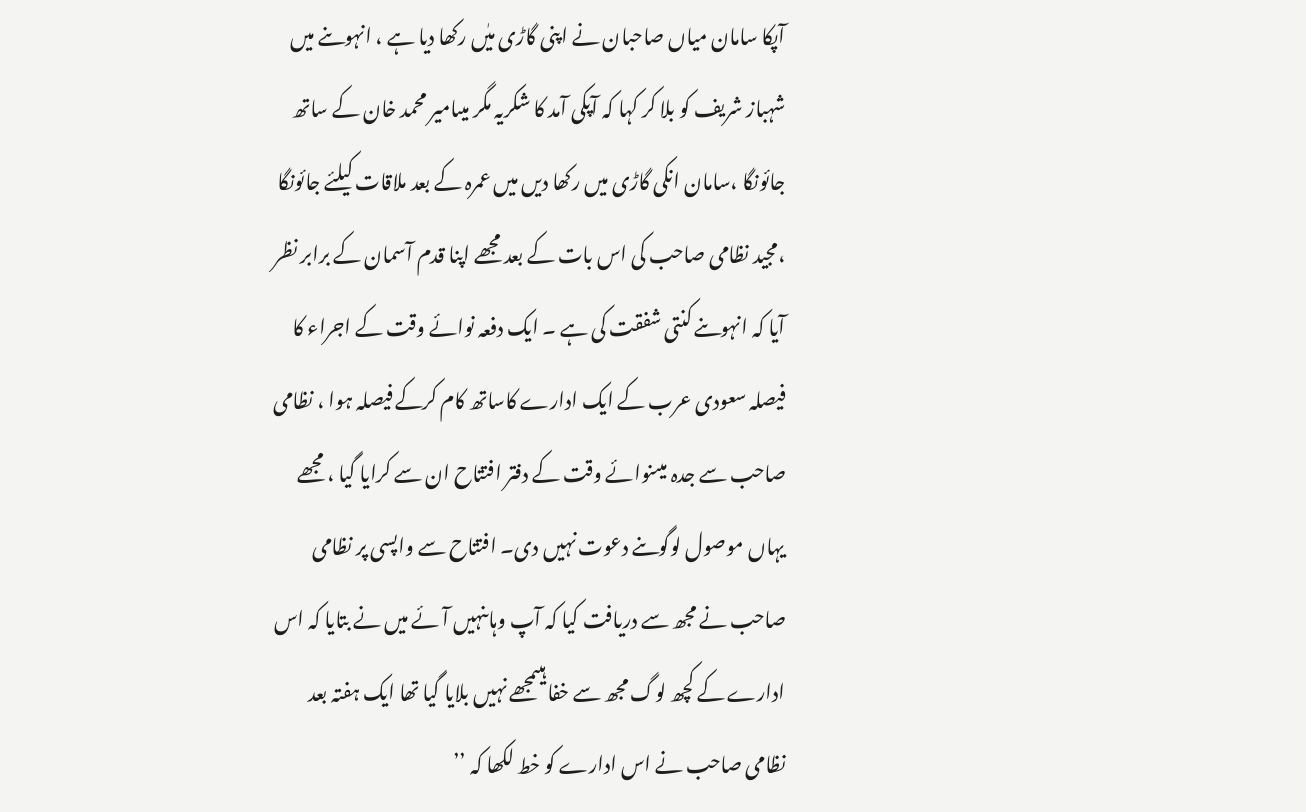آپکا سامان میاں صاحبان نے اپنی گاڑی میٰں رکھا دیا ہے ، انہوںنے میں شہباز شریف کو بلا کر کہا کہ آپکی آمد کا شکریہ مگر میںامیر محمد خان کے ساتھ جائونگا ،سامان انکی گاڑی میں رکھا دیں میں عمرہ کے بعد ملاقات کیلئے جائونگا ،مجید نظامی صاحب کی اس بات کے بعد مجھے اپنا قدم آسمان کے برابر نظر آیا کہ انہوںنے کنتی شفقت کی ہے ۔ ایک دفعہ نوائے وقت کے اجراء کا فیصلہ سعودی عرب کے ایک ادارے کاساتھ کام کرکے فیصلہ ہوا ، نظامی صاحب سے جدہ میںنوائے وقت کے دفتر افتتاح ان سے کرایا گیا ، مجھے یہاں موصول لوگوںنے دعوت نہیں دی۔ افتتاح سے واپسی پر نظامی صاحب نے مجھ سے دریافت کیا کہ آپ وہاںنہیں آئے میں نے بتایا کہ اس ادارے کے کچھ لوگ مجھ سے خفا ہیںمجھے نہیں بلایا گیا تھا ایک ہفتہ بعد نظامی صاحب نے اس ادارے کو خط لکھا کہ ’’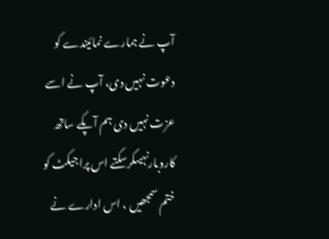آپ نے ہمارے نمائیندے کو دعوت نہیں دی، آپ نے اسے عزت نہیں دی ہم آپکے ساتھ کاروبارنہیںکرسکتے اس پراجیکٹ کو ختم سمجھیں ، اس ادارے نے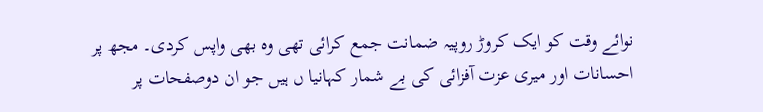نوائے وقت کو ایک کروڑ روپیہ ضمانت جمع کرائی تھی وہ بھی واپس کردی۔ مجھ پر احسانات اور میری عزت آفزائی کی بے شمار کہانیا ں ہیں جو ان دوصفحات پر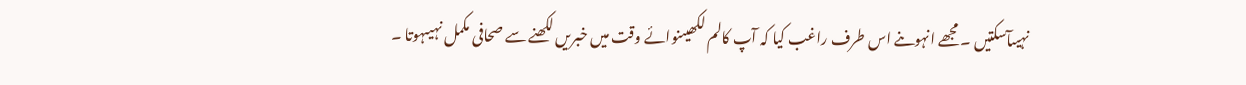نہیںآسکتیں ۔ مجھے انہوںنے اس طرف راغب کیا کہ آپ کالم لکھیںنوائے وقت میں خبریں لکھنے سے صحافی مکمل نہیںہوتا ۔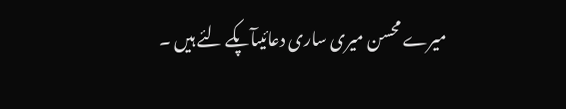میرے محسن میری ساری دعائیںآپکے لئے ہیں ۔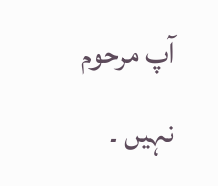آپ مرحوم نہیں ۔